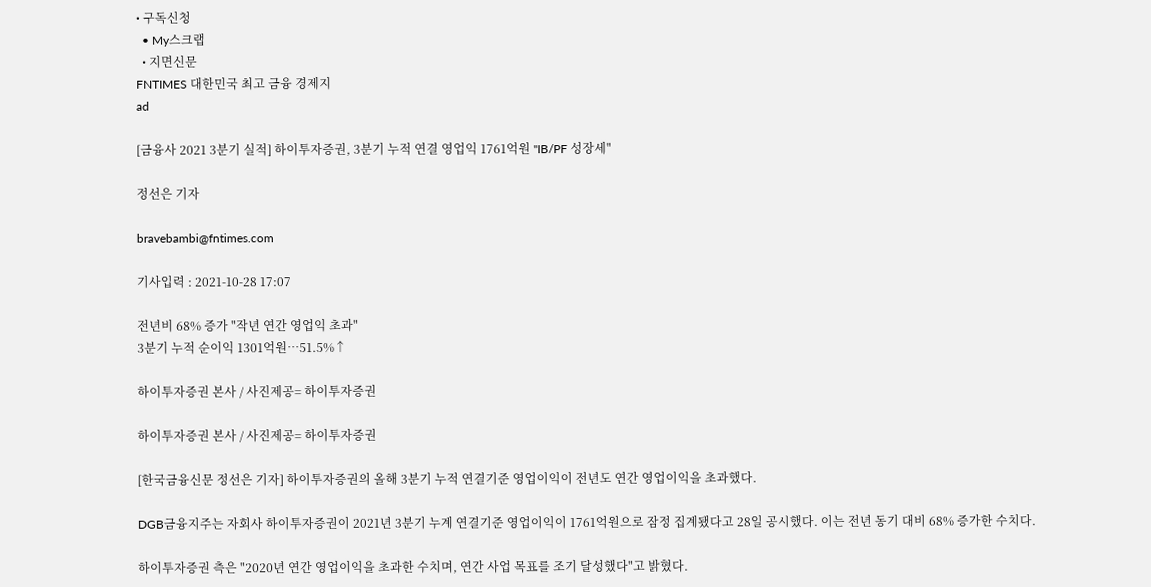• 구독신청
  • My스크랩
  • 지면신문
FNTIMES 대한민국 최고 금융 경제지
ad

[금융사 2021 3분기 실적] 하이투자증권, 3분기 누적 연결 영업익 1761억원 "IB/PF 성장세"

정선은 기자

bravebambi@fntimes.com

기사입력 : 2021-10-28 17:07

전년비 68% 증가 "작년 연간 영업익 초과"
3분기 누적 순이익 1301억원…51.5%↑

하이투자증권 본사 / 사진제공= 하이투자증권

하이투자증권 본사 / 사진제공= 하이투자증권

[한국금융신문 정선은 기자] 하이투자증권의 올해 3분기 누적 연결기준 영업이익이 전년도 연간 영업이익을 초과했다.

DGB금융지주는 자회사 하이투자증권이 2021년 3분기 누계 연결기준 영업이익이 1761억원으로 잠정 집계됐다고 28일 공시했다. 이는 전년 동기 대비 68% 증가한 수치다.

하이투자증권 측은 "2020년 연간 영업이익을 초과한 수치며, 연간 사업 목표를 조기 달성했다"고 밝혔다.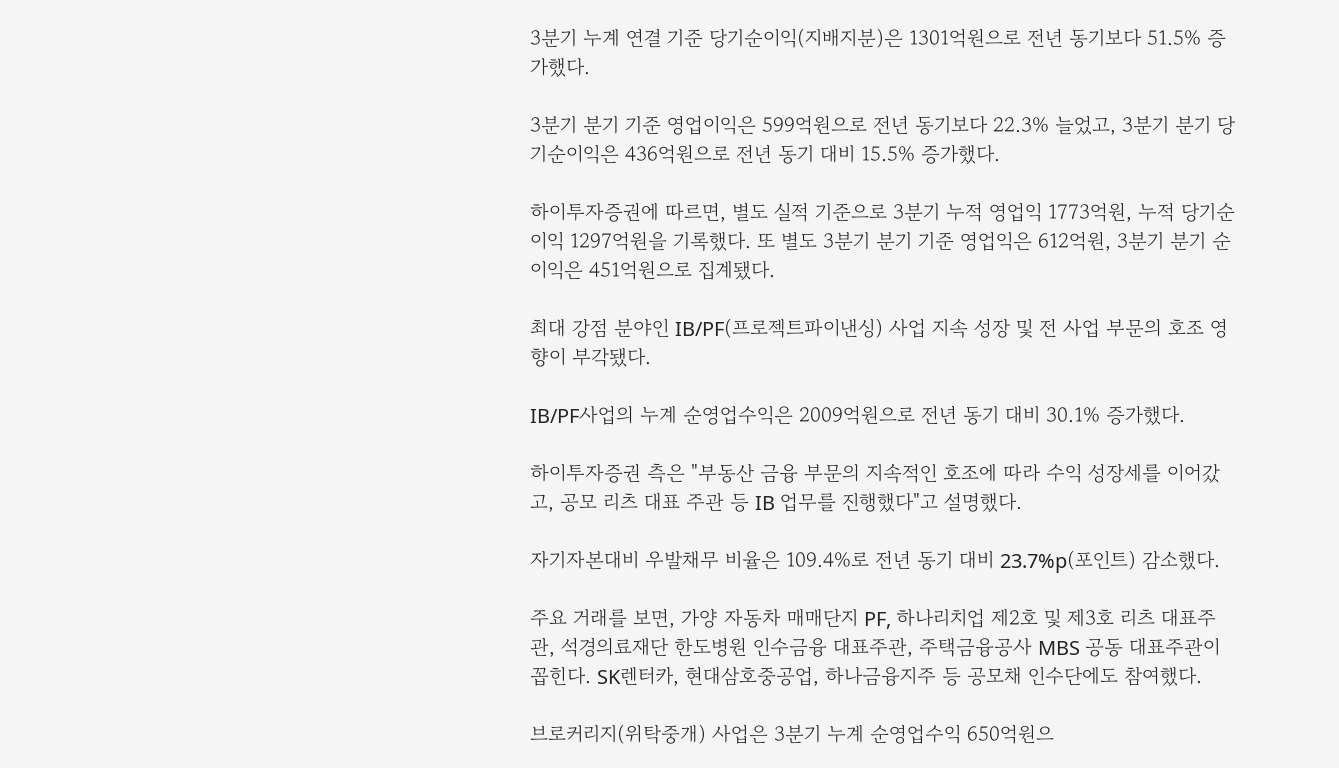3분기 누계 연결 기준 당기순이익(지배지분)은 1301억원으로 전년 동기보다 51.5% 증가했다.

3분기 분기 기준 영업이익은 599억원으로 전년 동기보다 22.3% 늘었고, 3분기 분기 당기순이익은 436억원으로 전년 동기 대비 15.5% 증가했다.

하이투자증권에 따르면, 별도 실적 기준으로 3분기 누적 영업익 1773억원, 누적 당기순이익 1297억원을 기록했다. 또 별도 3분기 분기 기준 영업익은 612억원, 3분기 분기 순이익은 451억원으로 집계됐다.

최대 강점 분야인 IB/PF(프로젝트파이낸싱) 사업 지속 성장 및 전 사업 부문의 호조 영향이 부각됐다.

IB/PF사업의 누계 순영업수익은 2009억원으로 전년 동기 대비 30.1% 증가했다.

하이투자증권 측은 "부동산 금융 부문의 지속적인 호조에 따라 수익 성장세를 이어갔고, 공모 리츠 대표 주관 등 IB 업무를 진행했다"고 설명했다.

자기자본대비 우발채무 비율은 109.4%로 전년 동기 대비 23.7%p(포인트) 감소했다.

주요 거래를 보면, 가양 자동차 매매단지 PF, 하나리치업 제2호 및 제3호 리츠 대표주관, 석경의료재단 한도병원 인수금융 대표주관, 주택금융공사 MBS 공동 대표주관이 꼽힌다. SK렌터카, 현대삼호중공업, 하나금융지주 등 공모채 인수단에도 참여했다.

브로커리지(위탁중개) 사업은 3분기 누계 순영업수익 650억원으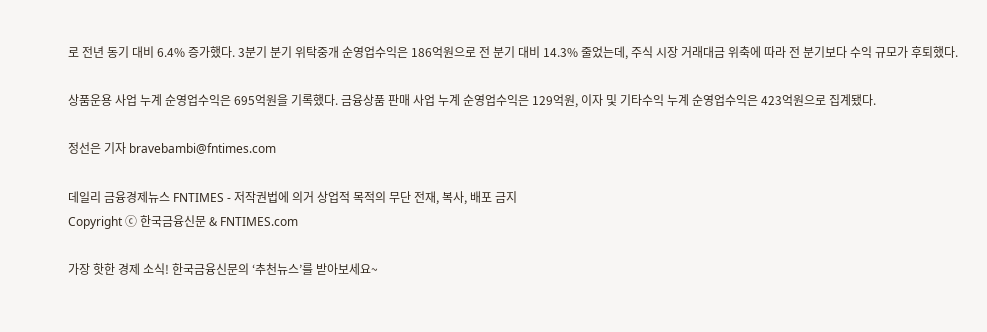로 전년 동기 대비 6.4% 증가했다. 3분기 분기 위탁중개 순영업수익은 186억원으로 전 분기 대비 14.3% 줄었는데, 주식 시장 거래대금 위축에 따라 전 분기보다 수익 규모가 후퇴했다.

상품운용 사업 누계 순영업수익은 695억원을 기록했다. 금융상품 판매 사업 누계 순영업수익은 129억원, 이자 및 기타수익 누계 순영업수익은 423억원으로 집계됐다.

정선은 기자 bravebambi@fntimes.com

데일리 금융경제뉴스 FNTIMES - 저작권법에 의거 상업적 목적의 무단 전재, 복사, 배포 금지
Copyright ⓒ 한국금융신문 & FNTIMES.com

가장 핫한 경제 소식! 한국금융신문의 ‘추천뉴스’를 받아보세요~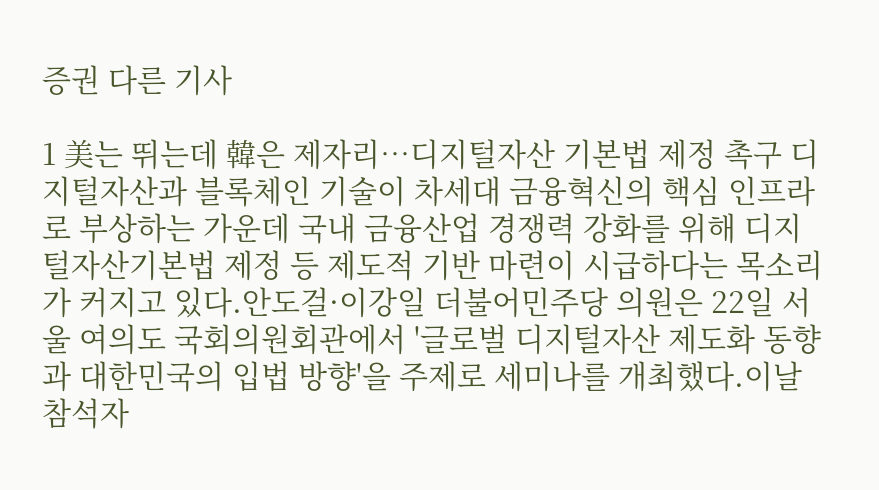증권 다른 기사

1 美는 뛰는데 韓은 제자리…디지털자산 기본법 제정 촉구 디지털자산과 블록체인 기술이 차세대 금융혁신의 핵심 인프라로 부상하는 가운데 국내 금융산업 경쟁력 강화를 위해 디지털자산기본법 제정 등 제도적 기반 마련이 시급하다는 목소리가 커지고 있다.안도걸·이강일 더불어민주당 의원은 22일 서울 여의도 국회의원회관에서 '글로벌 디지털자산 제도화 동향과 대한민국의 입법 방향'을 주제로 세미나를 개최했다.이날 참석자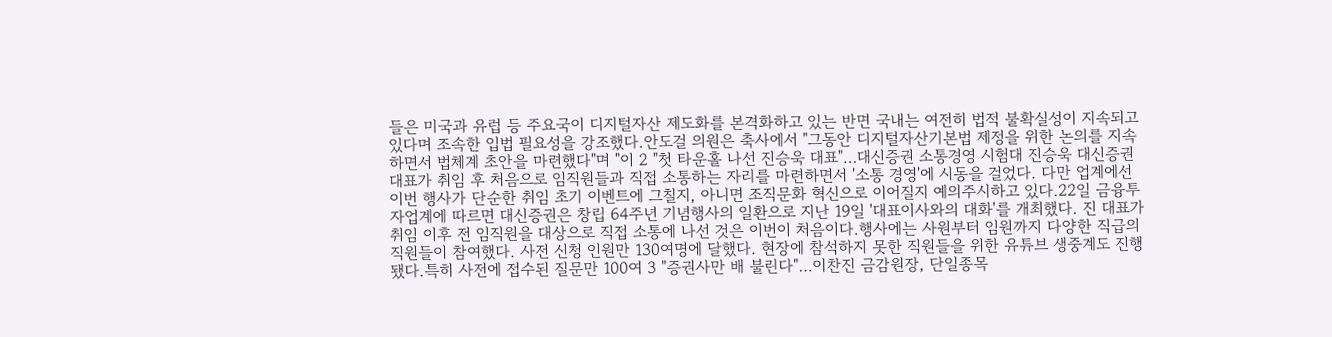들은 미국과 유럽 등 주요국이 디지털자산 제도화를 본격화하고 있는 반면 국내는 여전히 법적 불확실성이 지속되고 있다며 조속한 입법 필요성을 강조했다.안도걸 의원은 축사에서 "그동안 디지털자산기본법 제정을 위한 논의를 지속하면서 법체계 초안을 마련했다"며 "이 2 "첫 타운홀 나선 진승욱 대표"…대신증권 소통경영 시험대 진승욱 대신증권 대표가 취임 후 처음으로 임직원들과 직접 소통하는 자리를 마련하면서 '소통 경영'에 시동을 걸었다. 다만 업계에선 이번 행사가 단순한 취임 초기 이벤트에 그칠지, 아니면 조직문화 혁신으로 이어질지 예의주시하고 있다.22일 금융투자업계에 따르면 대신증권은 창립 64주년 기념행사의 일환으로 지난 19일 '대표이사와의 대화'를 개최했다. 진 대표가 취임 이후 전 임직원을 대상으로 직접 소통에 나선 것은 이번이 처음이다.행사에는 사원부터 임원까지 다양한 직급의 직원들이 참여했다. 사전 신청 인원만 130여명에 달했다. 현장에 참석하지 못한 직원들을 위한 유튜브 생중계도 진행됐다.특히 사전에 접수된 질문만 100여 3 "증권사만 배 불린다"…이찬진 금감원장, 단일종목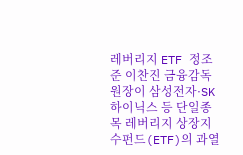레버리지 ETF 정조준 이찬진 금융감독원장이 삼성전자·SK하이닉스 등 단일종목 레버리지 상장지수펀드(ETF)의 과열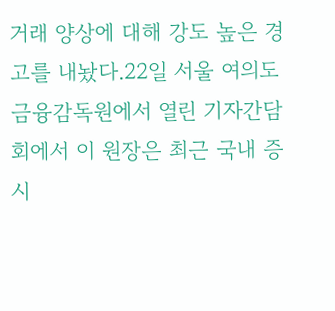거래 양상에 대해 강도 높은 경고를 내놨다.22일 서울 여의도 금융감독원에서 열린 기자간담회에서 이 원장은 최근 국내 증시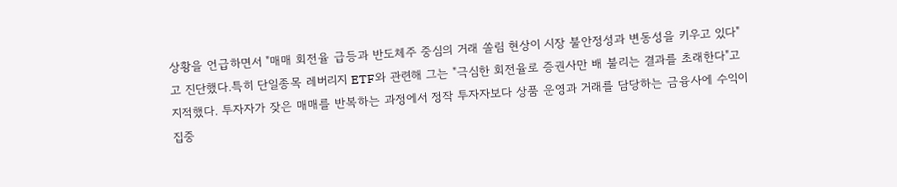상황을 언급하면서 "매매 회전율 급등과 반도체주 중심의 거래 쏠림 현상이 시장 불안정성과 변동성을 키우고 있다"고 진단했다.특히 단일종목 레버리지 ETF와 관련해 그는 "극심한 회전율로 증권사만 배 불리는 결과를 초래한다"고 지적했다. 투자자가 잦은 매매를 반복하는 과정에서 정작 투자자보다 상품 운영과 거래를 담당하는 금융사에 수익이 집중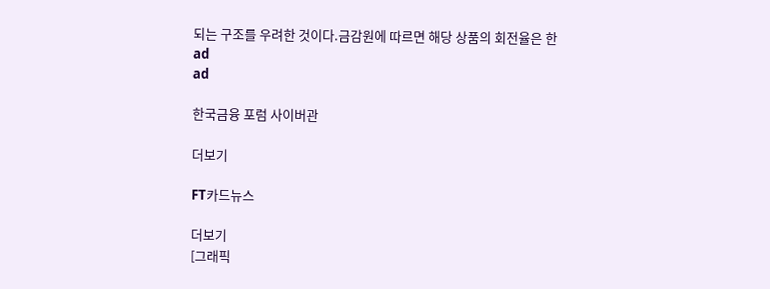되는 구조를 우려한 것이다.금감원에 따르면 해당 상품의 회전율은 한
ad
ad

한국금융 포럼 사이버관

더보기

FT카드뉴스

더보기
[그래픽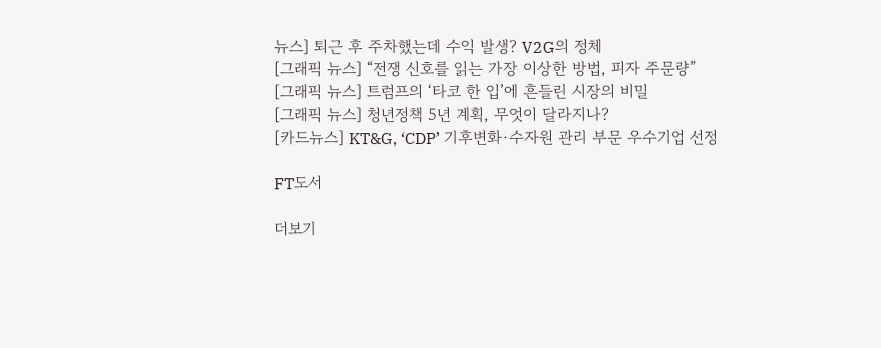뉴스] 퇴근 후 주차했는데 수익 발생? V2G의 정체
[그래픽 뉴스] “전쟁 신호를 읽는 가장 이상한 방법, 피자 주문량”
[그래픽 뉴스] 트럼프의 ‘타코 한 입’에 흔들린 시장의 비밀
[그래픽 뉴스] 청년정책 5년 계획, 무엇이 달라지나?
[카드뉴스] KT&G, ‘CDP’ 기후변화·수자원 관리 부문 우수기업 선정

FT도서

더보기